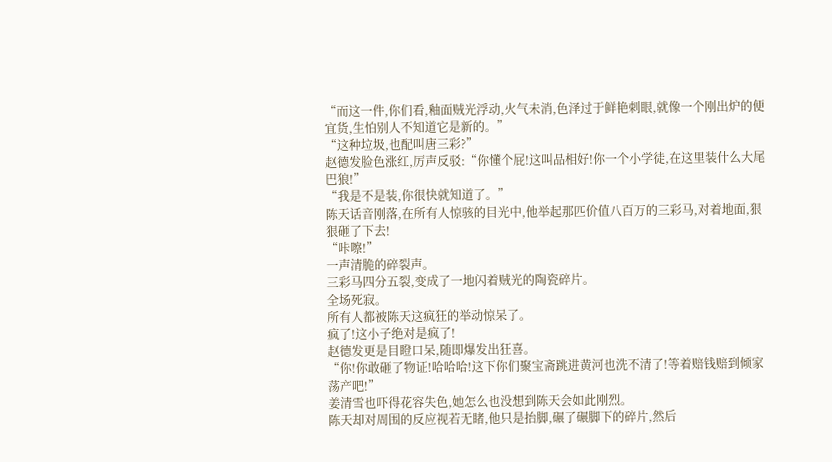“而这一件,你们看,釉面贼光浮动,火气未消,色泽过于鲜艳刺眼,就像一个刚出炉的便宜货,生怕别人不知道它是新的。”
“这种垃圾,也配叫唐三彩?”
赵德发脸色涨红,厉声反驳:“你懂个屁!这叫品相好!你一个小学徒,在这里装什么大尾巴狼!”
“我是不是装,你很快就知道了。”
陈天话音刚落,在所有人惊骇的目光中,他举起那匹价值八百万的三彩马,对着地面,狠狠砸了下去!
“咔嚓!”
一声清脆的碎裂声。
三彩马四分五裂,变成了一地闪着贼光的陶瓷碎片。
全场死寂。
所有人都被陈天这疯狂的举动惊呆了。
疯了!这小子绝对是疯了!
赵德发更是目瞪口呆,随即爆发出狂喜。
“你!你敢砸了物证!哈哈哈!这下你们聚宝斋跳进黄河也洗不清了!等着赔钱赔到倾家荡产吧!”
姜清雪也吓得花容失色,她怎么也没想到陈天会如此刚烈。
陈天却对周围的反应视若无睹,他只是抬脚,碾了碾脚下的碎片,然后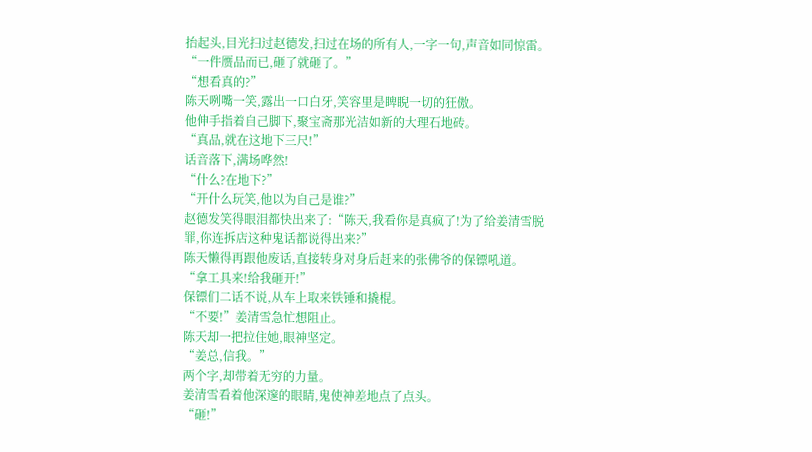抬起头,目光扫过赵德发,扫过在场的所有人,一字一句,声音如同惊雷。
“一件赝品而已,砸了就砸了。”
“想看真的?”
陈天咧嘴一笑,露出一口白牙,笑容里是睥睨一切的狂傲。
他伸手指着自己脚下,聚宝斋那光洁如新的大理石地砖。
“真品,就在这地下三尺!”
话音落下,满场哗然!
“什么?在地下?”
“开什么玩笑,他以为自己是谁?”
赵德发笑得眼泪都快出来了:“陈天,我看你是真疯了!为了给姜清雪脱罪,你连拆店这种鬼话都说得出来?”
陈天懒得再跟他废话,直接转身对身后赶来的张佛爷的保镖吼道。
“拿工具来!给我砸开!”
保镖们二话不说,从车上取来铁锤和撬棍。
“不要!”姜清雪急忙想阻止。
陈天却一把拉住她,眼神坚定。
“姜总,信我。”
两个字,却带着无穷的力量。
姜清雪看着他深邃的眼睛,鬼使神差地点了点头。
“砸!”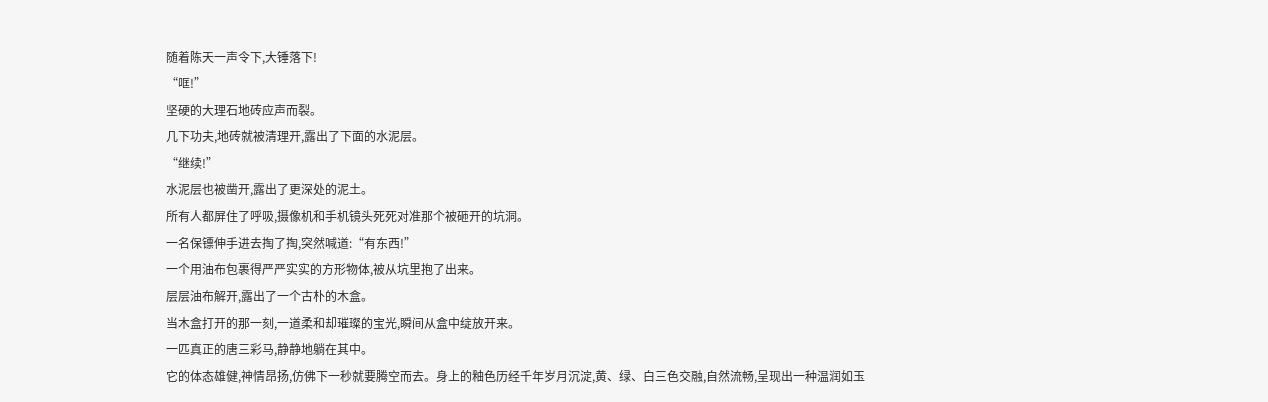随着陈天一声令下,大锤落下!
“哐!”
坚硬的大理石地砖应声而裂。
几下功夫,地砖就被清理开,露出了下面的水泥层。
“继续!”
水泥层也被凿开,露出了更深处的泥土。
所有人都屏住了呼吸,摄像机和手机镜头死死对准那个被砸开的坑洞。
一名保镖伸手进去掏了掏,突然喊道:“有东西!”
一个用油布包裹得严严实实的方形物体,被从坑里抱了出来。
层层油布解开,露出了一个古朴的木盒。
当木盒打开的那一刻,一道柔和却璀璨的宝光,瞬间从盒中绽放开来。
一匹真正的唐三彩马,静静地躺在其中。
它的体态雄健,神情昂扬,仿佛下一秒就要腾空而去。身上的釉色历经千年岁月沉淀,黄、绿、白三色交融,自然流畅,呈现出一种温润如玉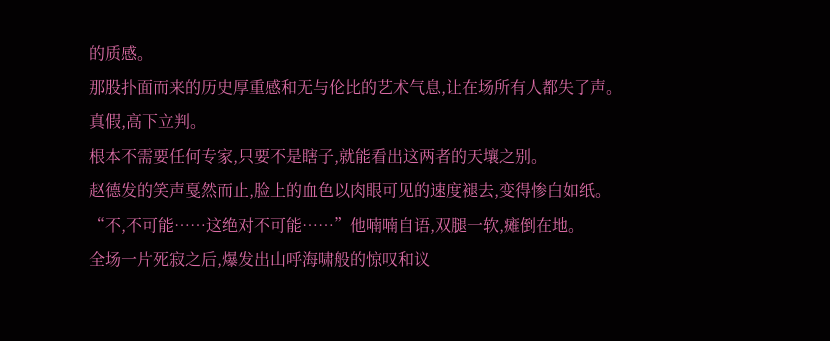的质感。
那股扑面而来的历史厚重感和无与伦比的艺术气息,让在场所有人都失了声。
真假,高下立判。
根本不需要任何专家,只要不是瞎子,就能看出这两者的天壤之别。
赵德发的笑声戛然而止,脸上的血色以肉眼可见的速度褪去,变得惨白如纸。
“不,不可能……这绝对不可能……”他喃喃自语,双腿一软,瘫倒在地。
全场一片死寂之后,爆发出山呼海啸般的惊叹和议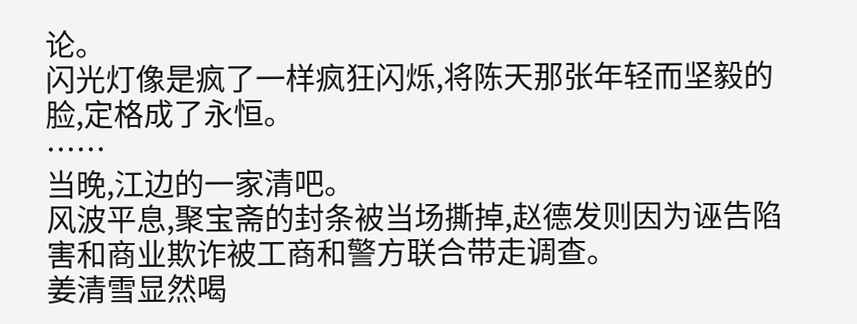论。
闪光灯像是疯了一样疯狂闪烁,将陈天那张年轻而坚毅的脸,定格成了永恒。
……
当晚,江边的一家清吧。
风波平息,聚宝斋的封条被当场撕掉,赵德发则因为诬告陷害和商业欺诈被工商和警方联合带走调查。
姜清雪显然喝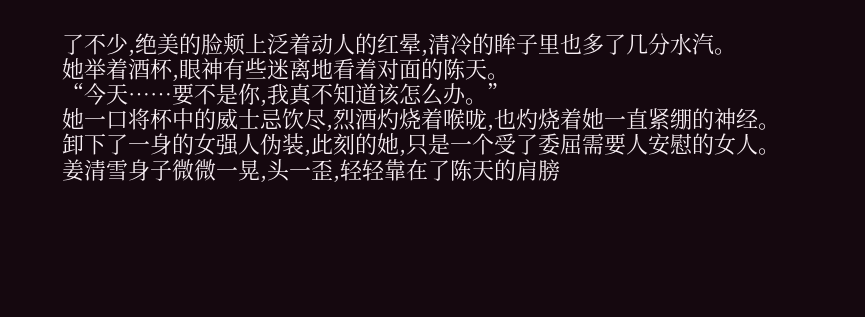了不少,绝美的脸颊上泛着动人的红晕,清冷的眸子里也多了几分水汽。
她举着酒杯,眼神有些迷离地看着对面的陈天。
“今天……要不是你,我真不知道该怎么办。”
她一口将杯中的威士忌饮尽,烈酒灼烧着喉咙,也灼烧着她一直紧绷的神经。
卸下了一身的女强人伪装,此刻的她,只是一个受了委屈需要人安慰的女人。
姜清雪身子微微一晃,头一歪,轻轻靠在了陈天的肩膀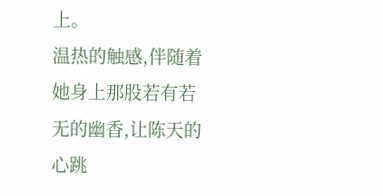上。
温热的触感,伴随着她身上那股若有若无的幽香,让陈天的心跳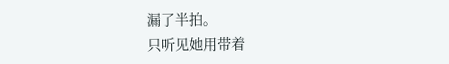漏了半拍。
只听见她用带着